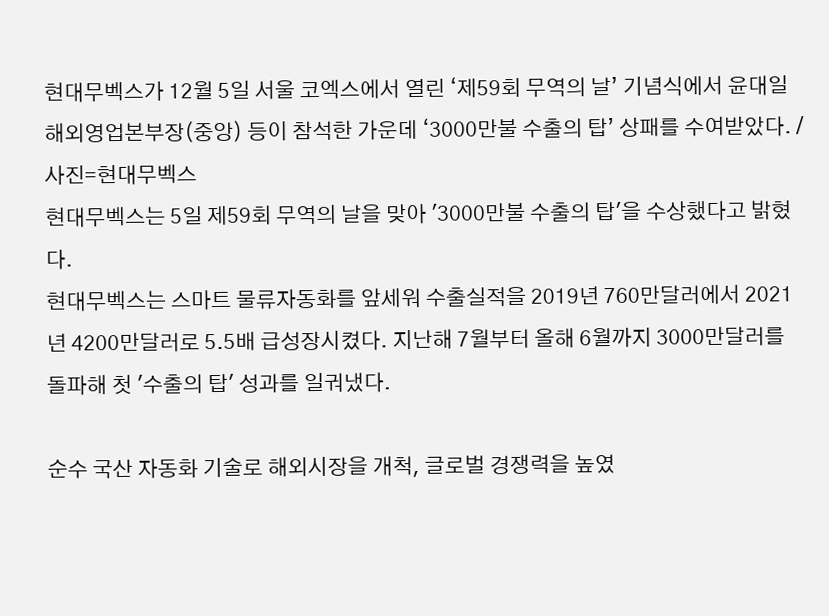현대무벡스가 12월 5일 서울 코엑스에서 열린 ‘제59회 무역의 날’ 기념식에서 윤대일 해외영업본부장(중앙) 등이 참석한 가운데 ‘3000만불 수출의 탑’ 상패를 수여받았다. / 사진=현대무벡스
현대무벡스는 5일 제59회 무역의 날을 맞아 '3000만불 수출의 탑'을 수상했다고 밝혔다.
현대무벡스는 스마트 물류자동화를 앞세워 수출실적을 2019년 760만달러에서 2021년 4200만달러로 5.5배 급성장시켰다. 지난해 7월부터 올해 6월까지 3000만달러를 돌파해 첫 '수출의 탑' 성과를 일궈냈다.

순수 국산 자동화 기술로 해외시장을 개척, 글로벌 경쟁력을 높였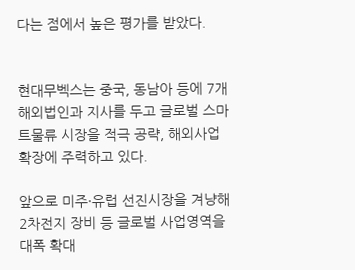다는 점에서 높은 평가를 받았다.


현대무벡스는 중국, 동남아 등에 7개 해외법인과 지사를 두고 글로벌 스마트물류 시장을 적극 공략, 해외사업 확장에 주력하고 있다.

앞으로 미주·유럽 선진시장을 겨냥해 2차전지 장비 등 글로벌 사업영역을 대폭 확대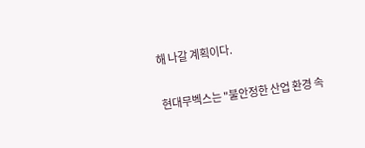해 나갈 계획이다.

현대무벡스는 "불안정한 산업 환경 속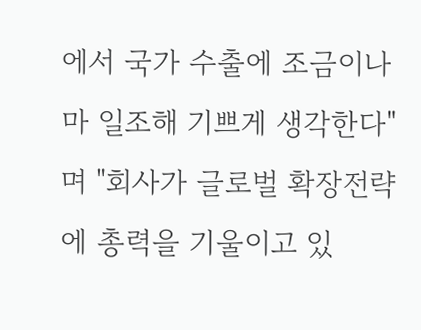에서 국가 수출에 조금이나마 일조해 기쁘게 생각한다"며 "회사가 글로벌 확장전략에 총력을 기울이고 있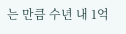는 만큼 수년 내 1억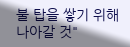불 탑을 쌓기 위해 나아갈 것"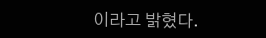이라고 밝혔다.